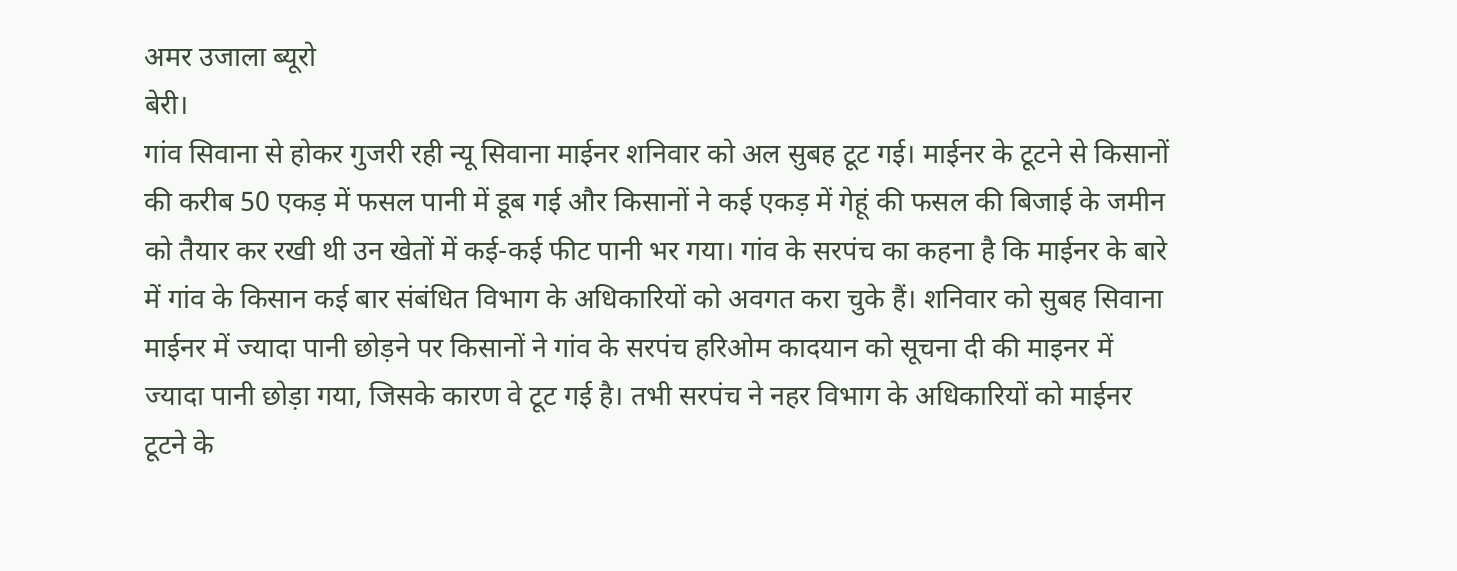अमर उजाला ब्यूरो
बेरी।
गांव सिवाना से होकर गुजरी रही न्यू सिवाना माईनर शनिवार को अल सुबह टूट गई। माईनर के टूटने से किसानों की करीब 50 एकड़ में फसल पानी में डूब गई और किसानों ने कई एकड़ में गेहूं की फसल की बिजाई के जमीन को तैयार कर रखी थी उन खेतों में कई-कई फीट पानी भर गया। गांव के सरपंच का कहना है कि माईनर के बारे में गांव के किसान कई बार संबंधित विभाग के अधिकारियों को अवगत करा चुके हैं। शनिवार को सुबह सिवाना माईनर में ज्यादा पानी छोड़ने पर किसानों ने गांव के सरपंच हरिओम कादयान को सूचना दी की माइनर में ज्यादा पानी छोड़ा गया, जिसके कारण वे टूट गई है। तभी सरपंच ने नहर विभाग के अधिकारियों को माईनर टूटने के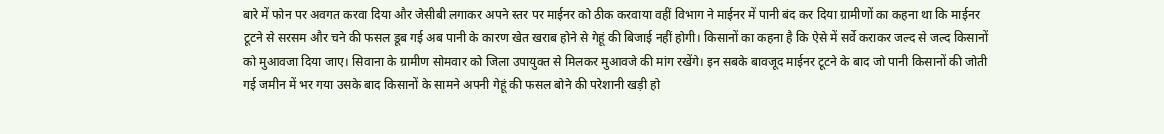बारे में फोन पर अवगत करवा दिया और जेसीबी लगाकर अपने स्तर पर माईनर को ठीक करवाया वहीं विभाग ने माईनर में पानी बंद कर दिया ग्रामीणों का कहना था कि माईनर टूटने से सरसम और चने की फसल डूब गई अब पानी के कारण खेत खराब होने से गेहूं की बिजाई नहीं होगी। किसानों का कहना है कि ऐसे में सर्वे कराकर जल्द से जल्द किसानों को मुआवजा दिया जाए। सिवाना के ग्रामीण सोमवार को जिला उपायुक्त से मिलकर मुआवजे की मांग रखेंगे। इन सबके बावजूद माईनर टूटने के बाद जो पानी किसानों की जोती गई जमीन में भर गया उसके बाद किसानों के सामने अपनी गेहूं की फसल बोने की परेशानी खड़ी हो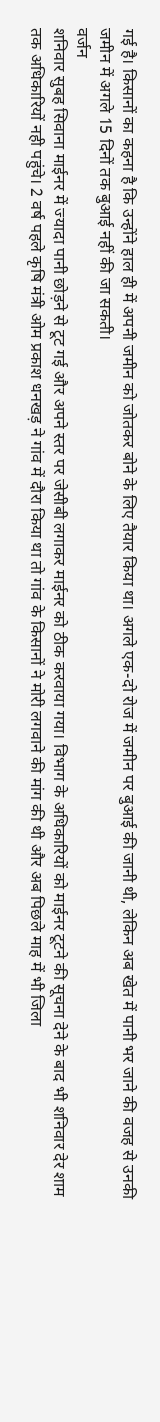गई है। किसानों का कहना है कि उन्होंने हाल ही में अपनी जमीन को जोतकर बोने के लिए तैयार किया था। अगले एक-दो रोज में जमीन पर बुआई की जानी थी, लेकिन अब खेत में पानी भर जाने की वजह से उनकी जमीन में अगले 15 दिनों तक बुआई नहीं की जा सकती।
वर्जन
शनिवार सुबह सिवाना माईनर में ज्यादा पानी छोड़ने से टूट गई और अपने स्तर पर जेसीबी लगाकर माईनर को ठीक करवाया गया। विभाग के अधिकारियों को माईनर टूटने की सूचना देने के बाद भी शनिवार देर शाम तक अधिकारियों नही पहुंचे। 2 वर्ष पहले कृषि मंत्री ओम प्रकाश धनखड़ ने गांव में दौरा किया था तो गांव के किसानों ने मोरी लगवाने की मांग की थी और अब पिछले माह में भी जिला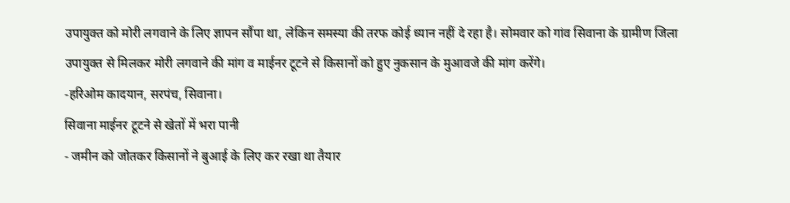उपायुक्त को मोरी लगवाने के लिए ज्ञापन सौंपा था, लेकिन समस्या की तरफ कोई ध्यान नहीं दे रहा है। सोमवार को गांव सिवाना के ग्रामीण जिला उपायुक्त से मिलकर मोरी लगवाने की मांग व माईनर टूटने से किसानों को हुए नुकसान के मुआवजे की मांग करेंगे।
-हरिओम कादयान, सरपंच, सिवाना।
सिवाना माईनर टूटने से खेतों में भरा पानी
- जमीन को जोतकर किसानों ने बुआई के लिए कर रखा था तैयार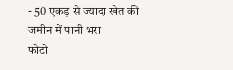- 50 एकड़ से ज्यादा खेत की जमीन में पानी भरा
फोटो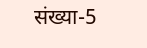संख्या-5